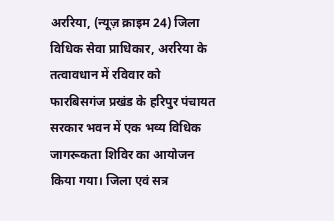अररिया, (न्यूज़ क्राइम 24) जिला विधिक सेवा प्राधिकार, अररिया के तत्वावधान में रविवार को फारबिसगंज प्रखंड के हरिपुर पंचायत सरकार भवन में एक भव्य विधिक जागरूकता शिविर का आयोजन किया गया। जिला एवं सत्र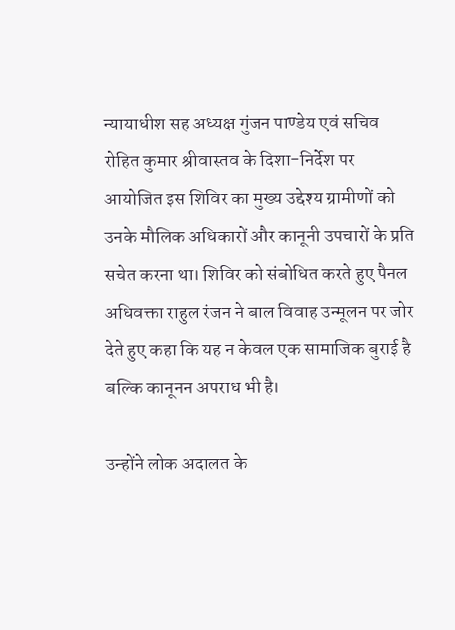न्यायाधीश सह अध्यक्ष गुंजन पाण्डेय एवं सचिव रोहित कुमार श्रीवास्तव के दिशा-निर्देश पर आयोजित इस शिविर का मुख्य उद्देश्य ग्रामीणों को उनके मौलिक अधिकारों और कानूनी उपचारों के प्रति सचेत करना था। शिविर को संबोधित करते हुए पैनल अधिवक्ता राहुल रंजन ने बाल विवाह उन्मूलन पर जोर देते हुए कहा कि यह न केवल एक सामाजिक बुराई है बल्कि कानूनन अपराध भी है।

उन्होंने लोक अदालत के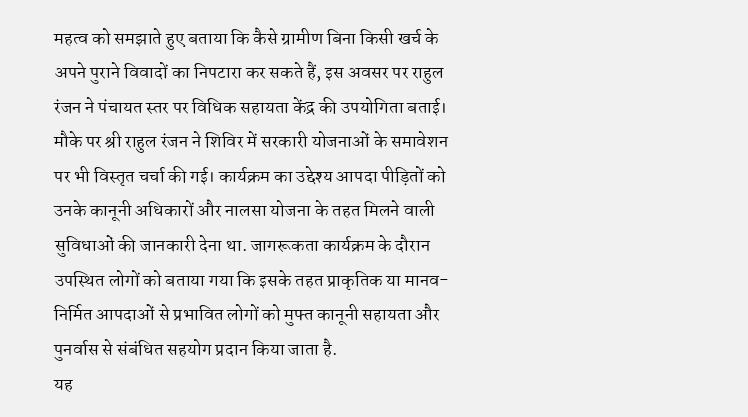महत्व को समझाते हुए बताया कि कैसे ग्रामीण बिना किसी खर्च के अपने पुराने विवादों का निपटारा कर सकते हैं, इस अवसर पर राहुल रंजन ने पंचायत स्तर पर विधिक सहायता केंद्र की उपयोगिता बताई। मौके पर श्री राहुल रंजन ने शिविर में सरकारी योजनाओं के समावेशन पर भी विस्तृत चर्चा की गई। कार्यक्रम का उद्देश्य आपदा पीड़ितों को उनके कानूनी अधिकारों और नालसा योजना के तहत मिलने वाली सुविधाओं की जानकारी देना था. जागरूकता कार्यक्रम के दौरान उपस्थित लोगों को बताया गया कि इसके तहत प्राकृतिक या मानव-निर्मित आपदाओं से प्रभावित लोगों को मुफ्त कानूनी सहायता और पुनर्वास से संबंधित सहयोग प्रदान किया जाता है.
यह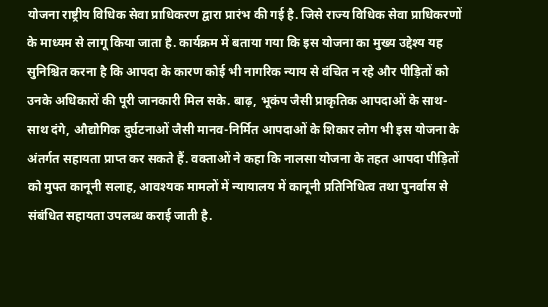योजना राष्ट्रीय विधिक सेवा प्राधिकरण द्वारा प्रारंभ की गई है. जिसे राज्य विधिक सेवा प्राधिकरणों के माध्यम से लागू किया जाता है. कार्यक्रम में बताया गया कि इस योजना का मुख्य उद्देश्य यह सुनिश्चित करना है कि आपदा के कारण कोई भी नागरिक न्याय से वंचित न रहे और पीड़ितों को उनके अधिकारों की पूरी जानकारी मिल सके. बाढ़, भूकंप जैसी प्राकृतिक आपदाओं के साथ-साथ दंगे, औद्योगिक दुर्घटनाओं जैसी मानव-निर्मित आपदाओं के शिकार लोग भी इस योजना के अंतर्गत सहायता प्राप्त कर सकते हैं. वक्ताओं ने कहा कि नालसा योजना के तहत आपदा पीड़ितों को मुफ्त कानूनी सलाह, आवश्यक मामलों में न्यायालय में कानूनी प्रतिनिधित्व तथा पुनर्वास से संबंधित सहायता उपलब्ध कराई जाती है.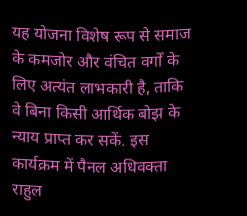यह योजना विशेष रूप से समाज के कमजोर और वंचित वर्गों के लिए अत्यंत लाभकारी है, ताकि वे बिना किसी आर्थिक बोझ के न्याय प्राप्त कर सकें. इस कार्यक्रम में पैनल अधिवक्ता राहुल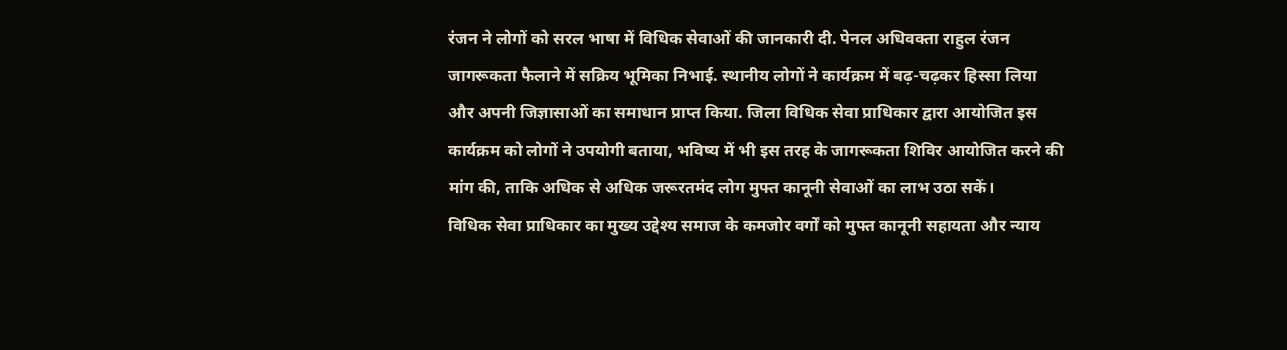रंजन ने लोगों को सरल भाषा में विधिक सेवाओं की जानकारी दी. पेनल अधिवक्ता राहुल रंजन जागरूकता फैलाने में सक्रिय भूमिका निभाई. स्थानीय लोगों ने कार्यक्रम में बढ़-चढ़कर हिस्सा लिया और अपनी जिज्ञासाओं का समाधान प्राप्त किया. जिला विधिक सेवा प्राधिकार द्वारा आयोजित इस कार्यक्रम को लोगों ने उपयोगी बताया, भविष्य में भी इस तरह के जागरूकता शिविर आयोजित करने की मांग की, ताकि अधिक से अधिक जरूरतमंद लोग मुफ्त कानूनी सेवाओं का लाभ उठा सकें।
विधिक सेवा प्राधिकार का मुख्य उद्देश्य समाज के कमजोर वर्गों को मुफ्त कानूनी सहायता और न्याय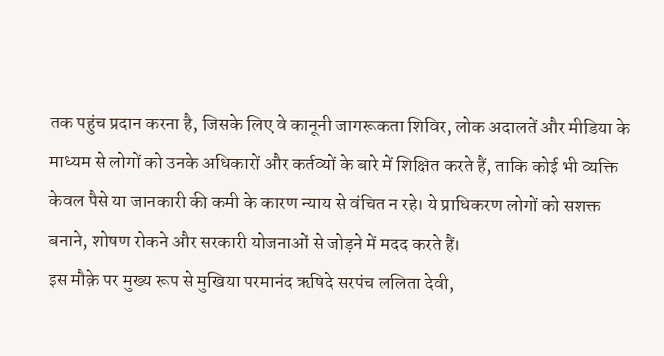तक पहुंच प्रदान करना है, जिसके लिए वे कानूनी जागरूकता शिविर, लोक अदालतें और मीडिया के माध्यम से लोगों को उनके अधिकारों और कर्तव्यों के बारे में शिक्षित करते हैं, ताकि कोई भी व्यक्ति केवल पैसे या जानकारी की कमी के कारण न्याय से वंचित न रहे। ये प्राधिकरण लोगों को सशक्त बनाने, शोषण रोकने और सरकारी योजनाओं से जोड़ने में मदद करते हैं।
इस मौक़े पर मुख्य रूप से मुखिया परमानंद ऋषिदे सरपंच ललिता देवी,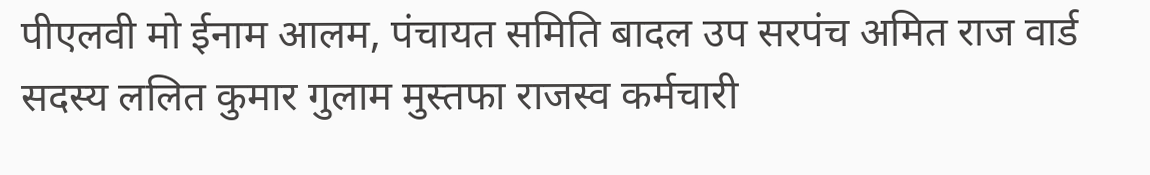पीएलवी मो ईनाम आलम, पंचायत समिति बादल उप सरपंच अमित राज वार्ड सदस्य ललित कुमार गुलाम मुस्तफा राजस्व कर्मचारी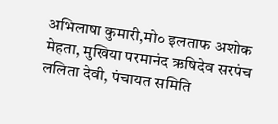अभिलाषा कुमारी,मो० इलताफ अशोक मेहता, मुखिया परमानंद ऋषिदेव सरपंच ललिता देवी, पंचायत समिति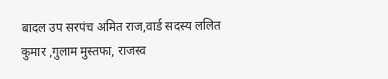बादल उप सरपंच अमित राज,वार्ड सदस्य ललित कुमार ,गुलाम मुस्तफा, राजस्व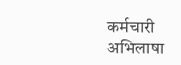कर्मचारी अभिलाषा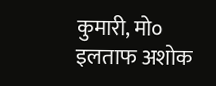कुमारी, मो० इलताफ अशोक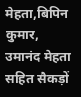मेहता,बिपिन कुमार, उमानंद मेहता सहित सैकड़ों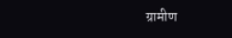ग्रामीण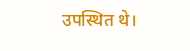उपस्थित थे।